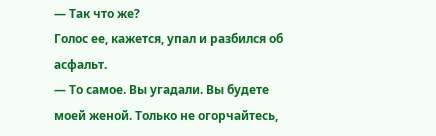— Так что же?
Голос ее, кажется, упал и разбился об асфальт.
— То самое. Вы угадали. Вы будете моей женой. Только не огорчайтесь,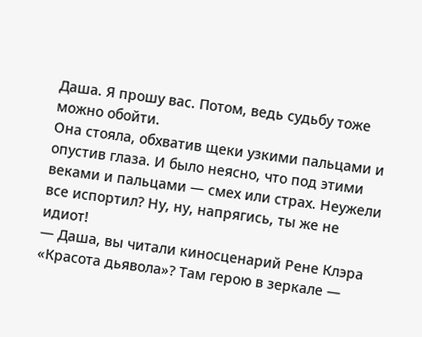Даша. Я прошу вас. Потом, ведь судьбу тоже можно обойти.
Она стояла, обхватив щеки узкими пальцами и опустив глаза. И было неясно, что под этими веками и пальцами — смех или страх. Неужели все испортил? Ну, ну, напрягись, ты же не идиот!
— Даша, вы читали киносценарий Рене Клэра «Красота дьявола»? Там герою в зеркале —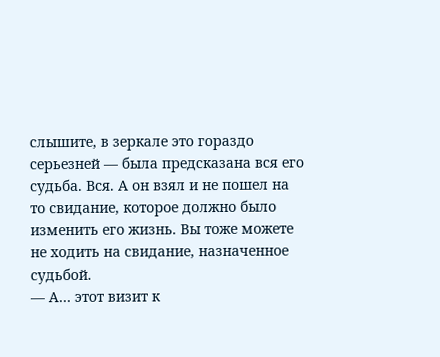слышите, в зеркале это гораздо серьезней — была предсказана вся его судьба. Вся. А он взял и не пошел на то свидание, которое должно было изменить его жизнь. Вы тоже можете не ходить на свидание, назначенное судьбой.
— А… этот визит к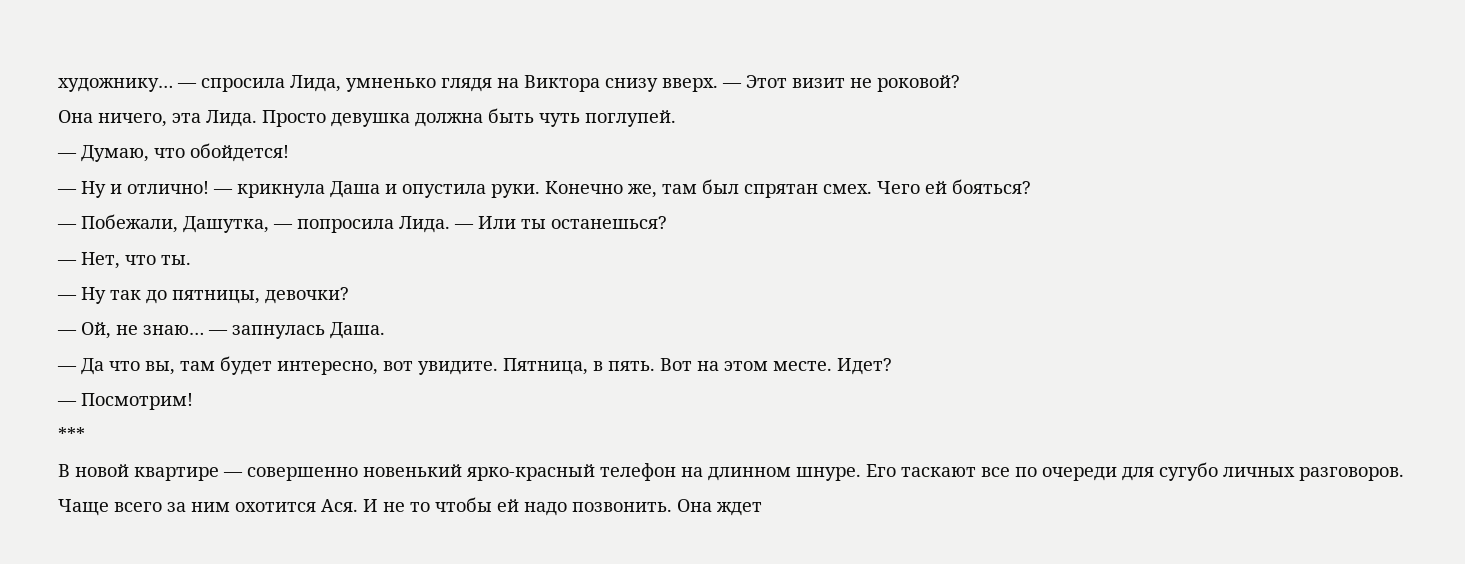художнику… — спросила Лида, умненько глядя на Виктора снизу вверх. — Этот визит не роковой?
Она ничего, эта Лида. Просто девушка должна быть чуть поглупей.
— Думаю, что обойдется!
— Ну и отлично! — крикнула Даша и опустила руки. Конечно же, там был спрятан смех. Чего ей бояться?
— Побежали, Дашутка, — попросила Лида. — Или ты останешься?
— Нет, что ты.
— Ну так до пятницы, девочки?
— Ой, не знаю… — запнулась Даша.
— Да что вы, там будет интересно, вот увидите. Пятница, в пять. Вот на этом месте. Идет?
— Посмотрим!
***
В новой квартире — совершенно новенький ярко-красный телефон на длинном шнуре. Его таскают все по очереди для сугубо личных разговоров. Чаще всего за ним охотится Ася. И не то чтобы ей надо позвонить. Она ждет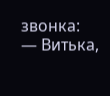звонка:
— Витька,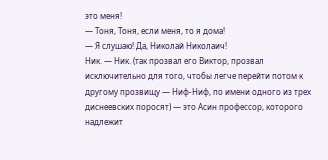это меня!
— Тоня, Тоня, если меня, то я дома!
— Я слушаю! Да, Николай Николаич!
Ник. — Ник. (так прозвал его Виктор, прозвал исключительно для того, чтобы легче перейти потом к другому прозвищу — Ниф-Ниф, по имени одного из трех диснеевских поросят) — это Асин профессор, которого надлежит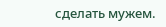сделать мужем.